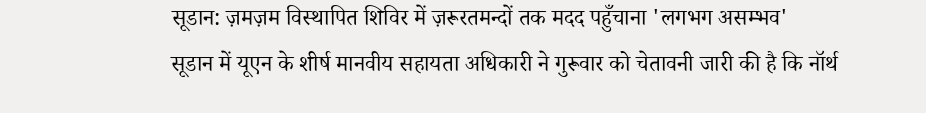सूडान: ज़मज़म विस्थापित शिविर में ज़रूरतमन्दों तक मदद पहुँचाना 'लगभग असम्भव'
सूडान में यूएन के शीर्ष मानवीय सहायता अधिकारी ने गुरूवार को चेतावनी जारी की है कि नॉर्थ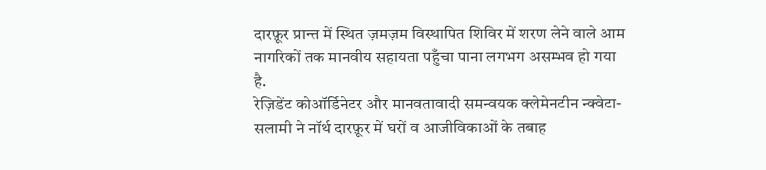दारफ़ूर प्रान्त में स्थित ज़मज़म विस्थापित शिविर में शरण लेने वाले आम नागरिकों तक मानवीय सहायता पहुँचा पाना लगभग असम्भव हो गया है.
रेज़िडेंट कोऑर्डिनेटर और मानवतावादी समन्वयक क्लेमेनटीन न्क्वेटा-सलामी ने नॉर्थ दारफ़ूर में घरों व आजीविकाओं के तबाह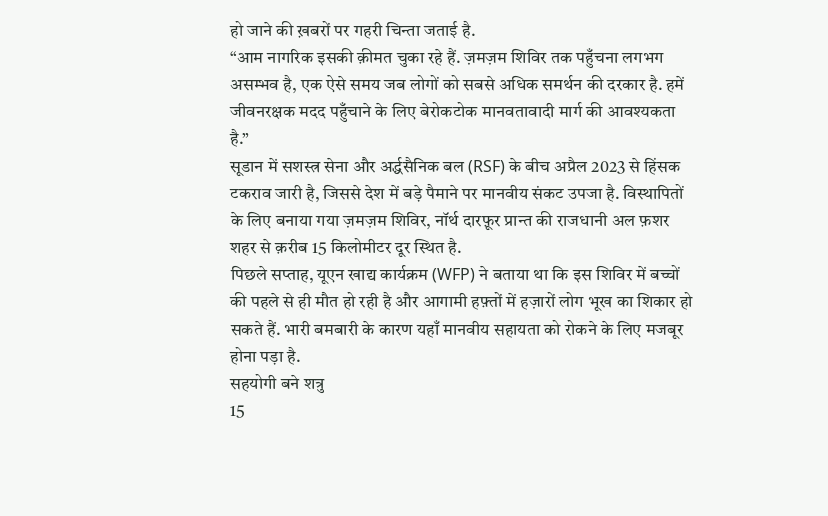हो जाने की ख़बरों पर गहरी चिन्ता जताई है.
“आम नागरिक इसकी क़ीमत चुका रहे हैं. ज़मज़म शिविर तक पहुँचना लगभग असम्भव है, एक ऐसे समय जब लोगों को सबसे अधिक समर्थन की दरकार है. हमें जीवनरक्षक मदद पहुँचाने के लिए बेरोकटोक मानवतावादी मार्ग की आवश्यकता है.”
सूडान में सशस्त्र सेना और अर्द्धसैनिक बल (RSF) के बीच अप्रैल 2023 से हिंसक टकराव जारी है, जिससे देश में बड़े पैमाने पर मानवीय संकट उपजा है. विस्थापितों के लिए बनाया गया ज़मज़म शिविर, नॉर्थ दारफ़ूर प्रान्त की राजधानी अल फ़शर शहर से क़रीब 15 किलोमीटर दूर स्थित है.
पिछले सप्ताह, यूएन खाद्य कार्यक्रम (WFP) ने बताया था कि इस शिविर में बच्चों की पहले से ही मौत हो रही है और आगामी हफ़्तों में हज़ारों लोग भूख का शिकार हो सकते हैं. भारी बमबारी के कारण यहाँ मानवीय सहायता को रोकने के लिए मजबूर होना पड़ा है.
सहयोगी बने शत्रु
15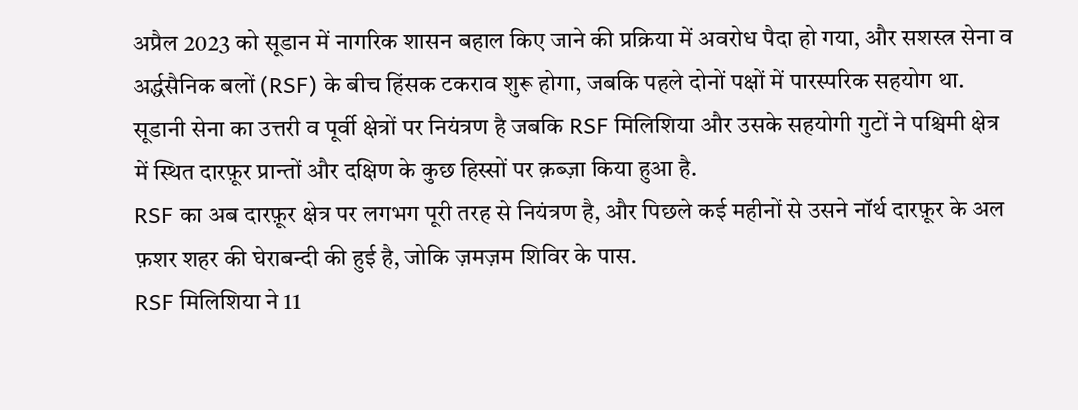अप्रैल 2023 को सूडान में नागरिक शासन बहाल किए जाने की प्रक्रिया में अवरोध पैदा हो गया, और सशस्त्र सेना व अर्द्धसैनिक बलों (RSF) के बीच हिंसक टकराव शुरू होगा, जबकि पहले दोनों पक्षों में पारस्परिक सहयोग था.
सूडानी सेना का उत्तरी व पूर्वी क्षेत्रों पर नियंत्रण है जबकि RSF मिलिशिया और उसके सहयोगी गुटों ने पश्चिमी क्षेत्र में स्थित दारफ़ूर प्रान्तों और दक्षिण के कुछ हिस्सों पर क़ब्ज़ा किया हुआ है.
RSF का अब दारफ़ूर क्षेत्र पर लगभग पूरी तरह से नियंत्रण है, और पिछले कई महीनों से उसने नॉर्थ दारफ़ूर के अल फ़शर शहर की घेराबन्दी की हुई है, जोकि ज़मज़म शिविर के पास.
RSF मिलिशिया ने 11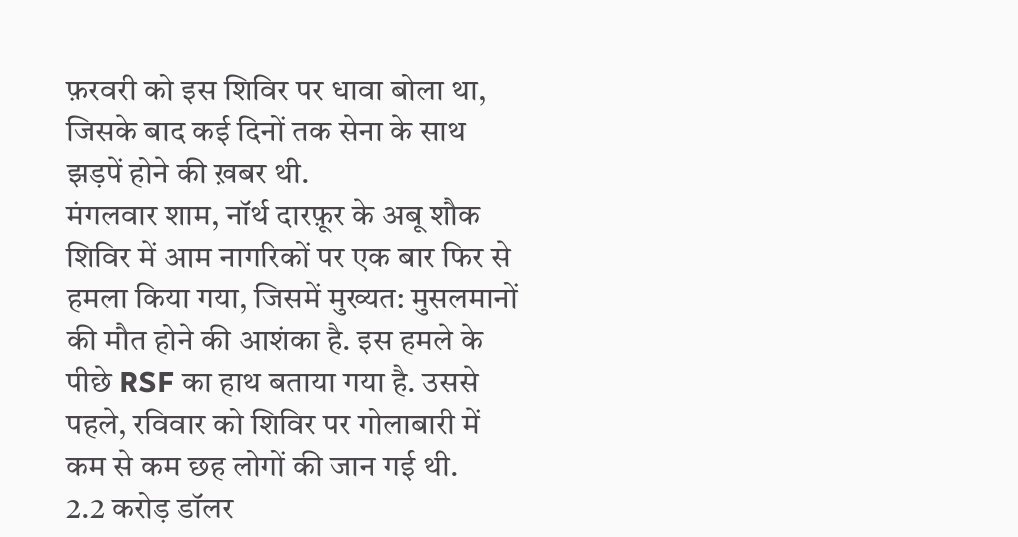फ़रवरी को इस शिविर पर धावा बोला था, जिसके बाद कई दिनों तक सेना के साथ झड़पें होने की ख़बर थी.
मंगलवार शाम, नॉर्थ दारफ़ूर के अबू शौक शिविर में आम नागरिकों पर एक बार फिर से हमला किया गया, जिसमें मुख्यत: मुसलमानों की मौत होने की आशंका है. इस हमले के पीछे RSF का हाथ बताया गया है. उससे पहले, रविवार को शिविर पर गोलाबारी में कम से कम छह लोगों की जान गई थी.
2.2 करोड़ डॉलर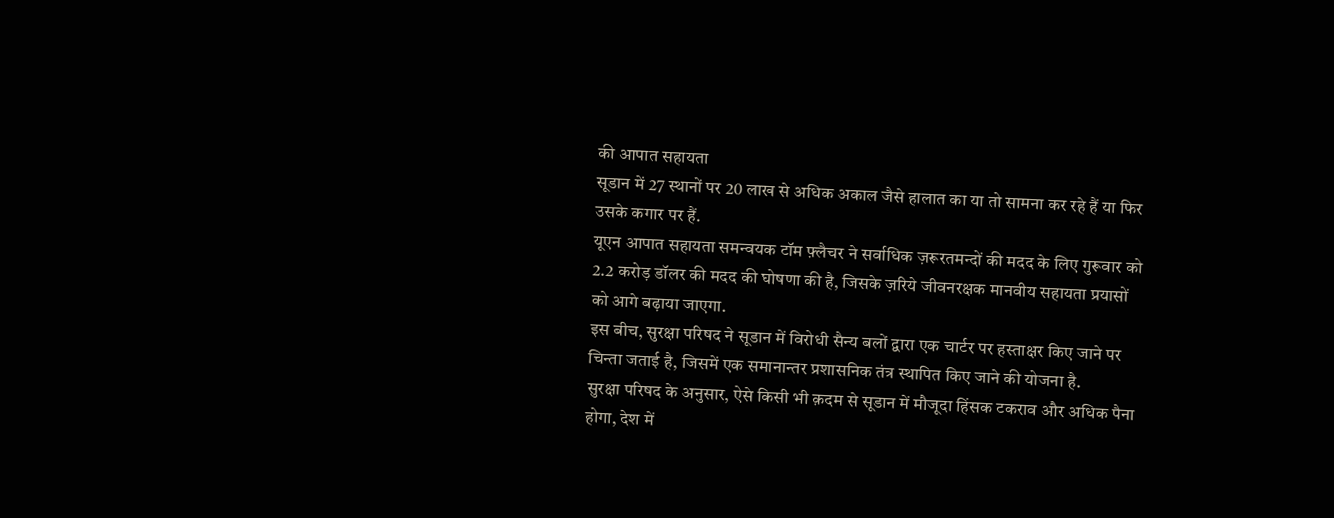की आपात सहायता
सूडान में 27 स्थानों पर 20 लाख से अधिक अकाल जैसे हालात का या तो सामना कर रहे हैं या फिर उसके कगार पर हैं.
यूएन आपात सहायता समन्वयक टॉम फ़्लैचर ने सर्वाधिक ज़रूरतमन्दों की मदद के लिए गुरूवार को 2.2 करोड़ डॉलर की मदद की घोषणा की है, जिसके ज़रिये जीवनरक्षक मानवीय सहायता प्रयासों को आगे बढ़ाया जाएगा.
इस बीच, सुरक्षा परिषद ने सूडान में विरोधी सैन्य बलों द्वारा एक चार्टर पर हस्ताक्षर किए जाने पर चिन्ता जताई है, जिसमें एक समानान्तर प्रशासनिक तंत्र स्थापित किए जाने की योजना है.
सुरक्षा परिषद के अनुसार, ऐसे किसी भी क़दम से सूडान में मौजूदा हिंसक टकराव और अधिक पैना होगा, देश में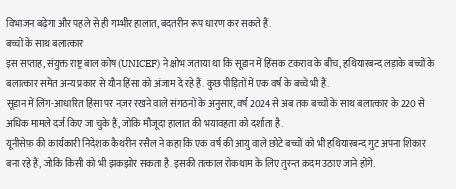विभाजन बढ़ेगा और पहले से ही गम्भीर हालात, बदतरीन रूप धारण कर सकते हैं.
बच्चों के साथ बलात्कार
इस सप्ताह, संयुक्त राष्ट्र बाल कोष (UNICEF) ने क्षोभ जताया था कि सूडान में हिंसक टकराव के बीच, हथियारबन्द लड़ाके बच्चों के बलात्कार समेत अन्य प्रकार से यौन हिंसा को अंजाम दे रहे हैं. कुछ पीड़ितों में एक वर्ष के बच्चे भी हैं.
सूडान में लिंग-आधारित हिंसा पर नज़र रखने वाले संगठनों के अनुसार, वर्ष 2024 से अब तक बच्चों के साथ बलात्कार के 220 से अधिक मामले दर्ज किए जा चुके हैं, जोकि मौजूदा हालात की भयावहता को दर्शाता है.
यूनीसेफ़ की कार्यकारी निदेशक कैथरीन रसैल ने कहा कि एक वर्ष की आयु वाले छोटे बच्चों को भी हथियारबन्द गुट अपना शिकार बना रहे हैं, जोकि किसी को भी झकझोर सकता है. इसकी तत्काल रोकथाम के लिए तुरन्त क़दम उठाए जाने होंगे.